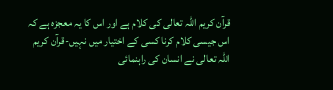قرآن کریم اللہ تعالی کی کلام ہے اور اس کا یہ معجزہ ہے کہ اس جیسی کلام کرنا کسی کے اختیار میں نہیں-قرآن کریم اللہ تعالی نے انسان کی راہنمائی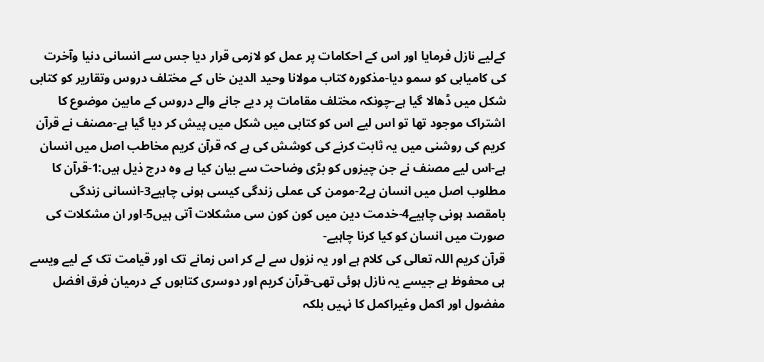کےلیے نازل فرمایا اور اس کے احکامات پر عمل کو لازمی قرار دیا جس سے انسانی دنیا وآخرت کی کامیابی کو سمو دیا-مذکورہ کتاب مولانا وحید الدین خاں کے مختلف دروس وتقاریر کو کتابی شکل میں ڈھالا گیا ہے-چونکہ مختلف مقامات پر دیے جانے والے دروس کے مابین موضوع کا اشتراک موجود تھا تو اس لیے اس کو کتابی میں شکل میں پیش کر دیا گیا ہے-مصنف نے قرآن کریم کی روشنی میں یہ ثابت کرنے کی کوشش کی ہے کہ قرآن کریم مخاطب اصل میں انسان ہے-اس لیے مصنف نے جن چیزوں کو بڑی وضاحت سے بیان کیا ہے وہ درج ذیل ہیں:1-قرآن کا مطلوب اصل میں انسان ہے2-مومن کی عملی زندگی کیسی ہونی چاہیے3-انسانی زندگی بامقصد ہونی چاہیے4-خدمت دین میں کون کون سی مشکلات آتی ہیں5-اور ان مشکلات کی صورت میں انسان کو کیا کرنا چاہیے-
قرآن کریم اللہ تعالی کی کلام ہے اور یہ نزول سے لے کر اس زمانے تک اور قیامت تک کے لیے ویسے ہی محفوظ ہے جیسے یہ نازل ہوئی تھی-قرآن کریم اور دوسری کتابوں کے درمیان فرق افضل مفضول اور اکمل وغیراکمل کا نہیں بلکہ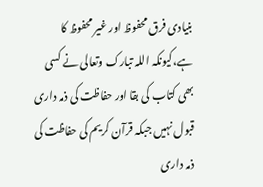بنیادی فرق محفوظ اور غیر محفوظ کا ہے،کیونکہ اللہ تبارک وتعالی نے کسی بھی کتاب کی بقا اور حفاظت کی ذمہ داری قبول نہیں جبکہ قرآن کریم کی حفاظت کی ذمہ داری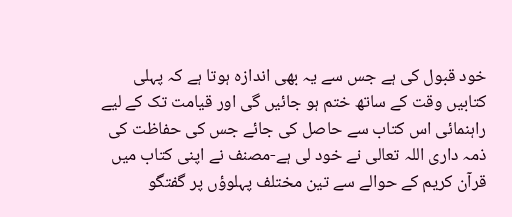خود قبول کی ہے جس سے یہ بھی اندازہ ہوتا ہے کہ پہلی کتابیں وقت کے ساتھ ختم ہو جائیں گی اور قیامت تک کے لیے راہنمائی اس کتاب سے حاصل کی جائے جس کی حفاظت کی ذمہ داری اللہ تعالی نے خود لی ہے-مصنف نے اپنی کتاب میں قرآن کریم کے حوالے سے تین مختلف پہلوؤں پر گفتگو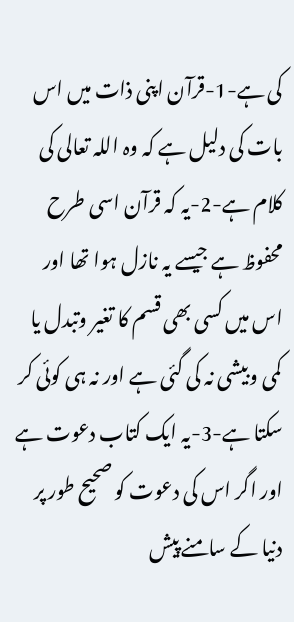کی ہے-1-قرآن اپنی ذات میں اس بات کی دلیل ہے کہ وہ اللہ تعالی کی کلام ہے-2-یہ کہ قرآن اسی طرح محفوظ ہے جیسے یہ نازل ہوا تھا اور اس میں کسی بھی قسم کا تغیر وتبدل یا کمی وبیشی نہ کی گئی ہے اور نہ ہی کوئی کر سکتا ہے-3-یہ ایک کتاب دعوت ہے اور اگر اس کی دعوت کو صحیح طور پر دنیا کے سامنے پیش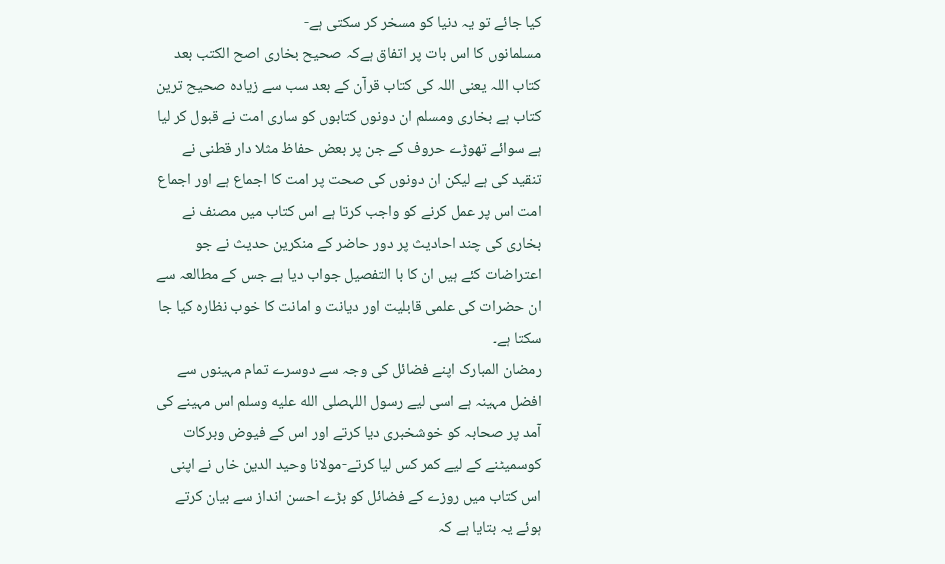کیا جائے تو یہ دنیا کو مسخر کر سکتی ہے-
مسلمانوں کا اس بات پر اتفاق ہےکہ صحیح بخاری اصح الکتب بعد کتاب اللہ یعنی اللہ کی کتاب قرآن کے بعد سب سے زیادہ صحیح ترین کتاب ہے بخاری ومسلم ان دونوں کتابوں کو ساری امت نے قبول کر لیا ہے سوائے تھوڑے حروف کے جن پر بعض حفاظ مثلا دار قطنی نے تنقید کی ہے لیکن ان دونوں کی صحت پر امت کا اجماع ہے اور اجماع امت اس پر عمل کرنے کو واجب کرتا ہے اس کتاب میں مصنف نے بخاری کی چند احادیث پر دور حاضر کے منکرین حدیث نے جو اعتراضات کئے ہیں ان کا با التفصیل جواب دیا ہے جس کے مطالعہ سے ان حضرات کی علمی قابلیت اور دیانت و امانت کا خوب نظارہ کیا جا سکتا ہے۔
رمضان المبارک اپنے فضائل کی وجہ سے دوسرے تمام مہینوں سے افضل مہینہ ہے اسی لیے رسول اللہصلى الله عليه وسلم اس مہینے کی آمد پر صحابہ کو خوشخبری دیا کرتے اور اس کے فیوض وبرکات کوسمیٹنے کے لیے کمر کس لیا کرتے-مولانا وحید الدین خاں نے اپنی اس کتاب میں روزے کے فضائل کو بڑے احسن انداز سے بیان کرتے ہوئے یہ بتایا ہے کہ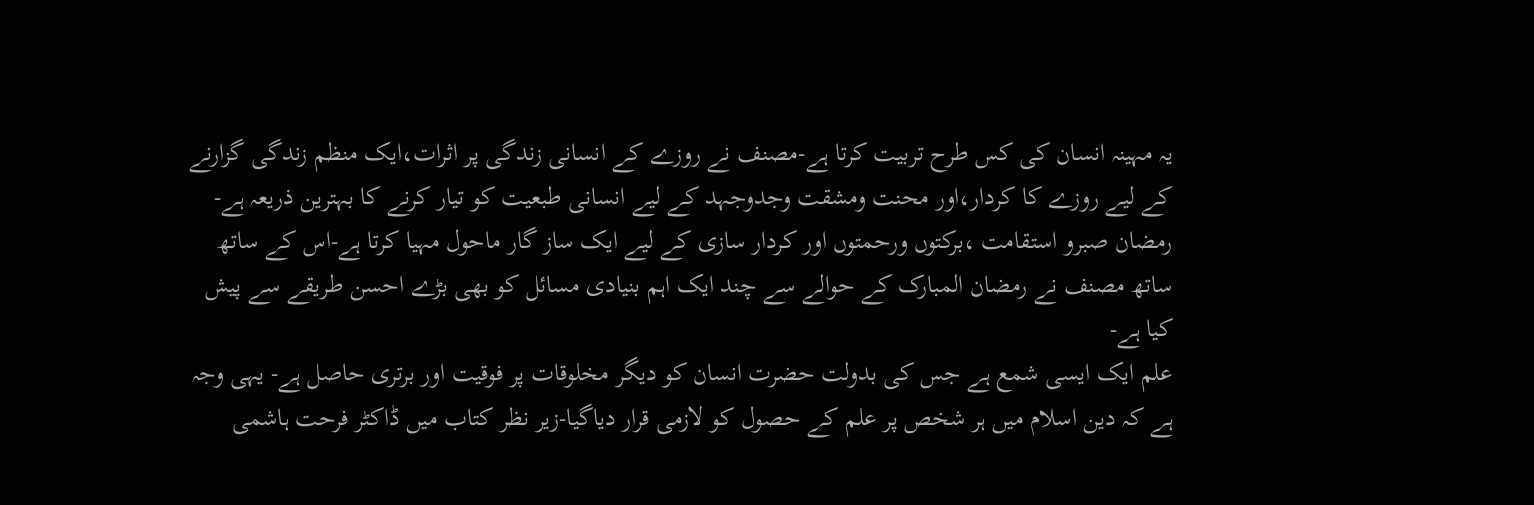یہ مہینہ انسان کی کس طرح تربیت کرتا ہے-مصنف نے روزے کے انسانی زندگی پر اثرات،ایک منظم زندگی گزارنے کے لیے روزے کا کردار،اور محنت ومشقت وجدوجہد کے لیے انسانی طبعیت کو تیار کرنے کا بہترین ذریعہ ہے-رمضان صبرو استقامت ،برکتوں ورحمتوں اور کردار سازی کے لیے ایک ساز گار ماحول مہیا کرتا ہے-اس کے ساتھ ساتھ مصنف نے رمضان المبارک کے حوالے سے چند ایک اہم بنیادی مسائل کو بھی بڑے احسن طریقے سے پیش کیا ہے-
علم ایک ایسی شمع ہے جس کی بدولت حضرت انسان کو دیگر مخلوقات پر فوقیت اور برتری حاصل ہے- یہی وجہ ہے کہ دین اسلام میں ہر شخص پر علم کے حصول کو لازمی قرار دیاگیا-زیر نظر کتاب میں ڈاکٹر فرحت ہاشمی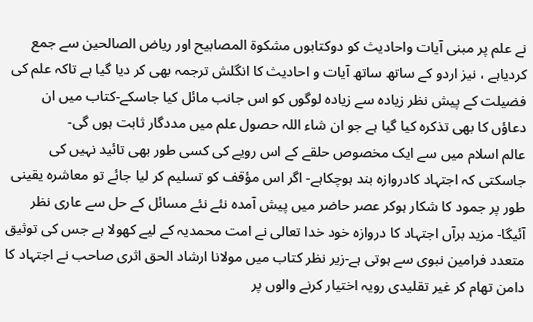نے علم پر مبنی آیات واحادیث کو دوکتابوں مشکوۃ المصابیح اور ریاض الصالحین سے جمع کردیاہے ، نیز اردو کے ساتھ ساتھ آیات و احادیث کا انگلش ترجمہ بھی کر دیا گیا ہے تاکہ علم کی فضیلت کے پیش نظر زیادہ سے زیادہ لوگوں کو اس جانب مائل کیا جاسکے-کتاب میں ان دعاؤں کا بھی تذکرہ کیا گیا ہے جو ان شاء اللہ حصول علم میں مددگار ثابت ہوں گی-
عالم اسلام میں سے ایک مخصوص حلقے کے اس رویے کی کسی طور بھی تائید نہیں کی جاسکتی کہ اجتہاد کادروازہ بند ہوچکاہے- اگر اس مؤقف کو تسلیم کر لیا جائے تو معاشرہ یقینی طور پر جمود کا شکار ہوکر عصر حاضر میں پیش آمدہ نئے نئے مسائل کے حل سے عاری نظر آئیگا- مزید برآں اجتہاد کا دروازہ خود خدا تعالی نے امت محمدیہ کے لیے کھولا ہے جس کی توثیق متعدد فرامین نبوی سے ہوتی ہے-زیر نظر کتاب میں مولانا ارشاد الحق اثری صاحب نے اجتہاد کا دامن تھام کر غیر تقلیدی رویہ اختیار کرنے والوں پر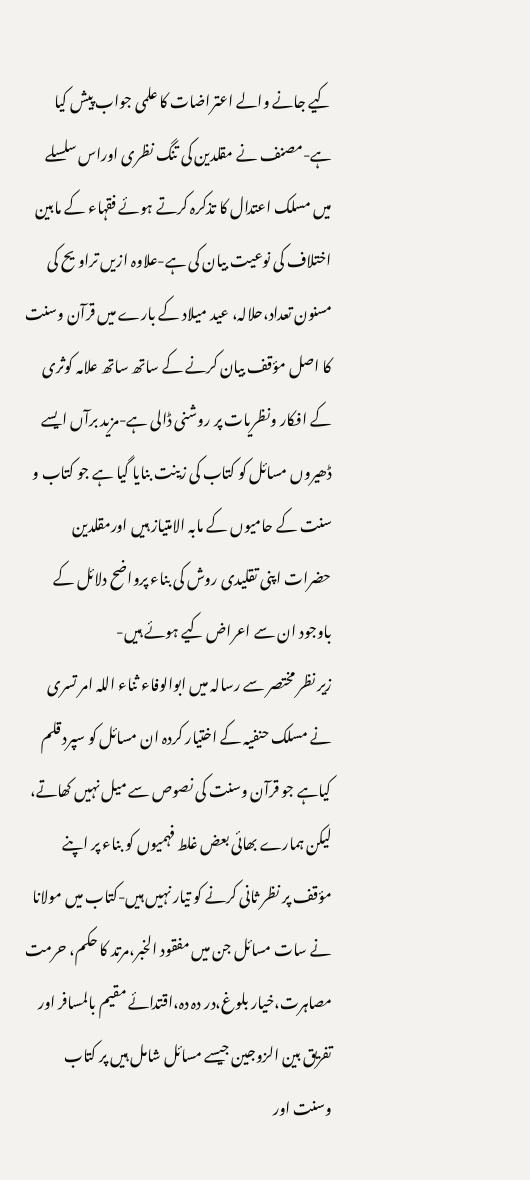کیے جانے والے اعتراضات کا علمی جواب پیش کیا ہے-مصنف نے مقلدین کی تنگ نظری اوراس سلسلے میں مسلک اعتدال کا تذکرہ کرتے ہوئے فقہاء کے مابین اختلاف کی نوعیت بیان کی ہے-علاوہ ازیں تراویح کی مسنون تعداد،حلالہ، عید میلاد کے بارے میں قرآن وسنت کا اصل مؤقف بیان کرنے کے ساتھ ساتھ علامہ کوثری کے افکار ونظریات پر روشنی ڈالی ہے-مزید برآں ایسے ڈھیروں مسائل کو کتاب کی زینت بنایا گیا ہے جو کتاب و سنت کے حامیوں کے مابہ الامتیاز ہیں اورمقلدین حضرات اپنی تقلیدی روش کی بناء پرواضح دلائل کے باوجود ان سے اعراض کیے ہوئے ہیں-
زير نظر مختصر سے رسالہ میں ابوالوفاء ثناء اللہ امر تسری نے مسلک حنفیہ کے اختیار کردہ ان مسائل کو سپرد قلم کیاہے جو قرآن وسنت کی نصوص سے میل نہیں کھاتے، لیکن ہمارے بھائی بعض غلط فہمیوں کو بناء پر اپنے مؤقف پر نظر ثانی کرنے کو تیار نہیں ہیں-کتاب میں مولانا نے سات مسائل جن میں مفقود الخبر،مرتد کا حکم، حرمت مصاہرت،خیار بلوغ،در دہ دہ،اقتدائے مقیم بالمسافر اور تفریق بین الزوجین جیسے مسائل شامل ہیں پر کتاب وسنت اور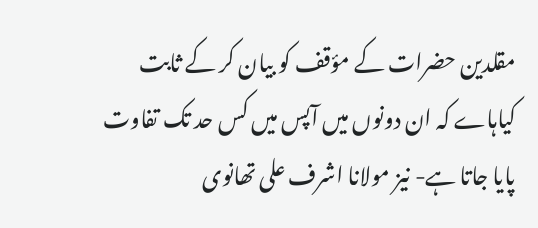مقلدین حضرات کے مؤقف کو بیان کر کے ثابت کیاہاے کہ ان دونوں میں آپس میں کس حد تک تفاوت پایا جاتا ہے- نیز مولانا اشرف علی تھانوی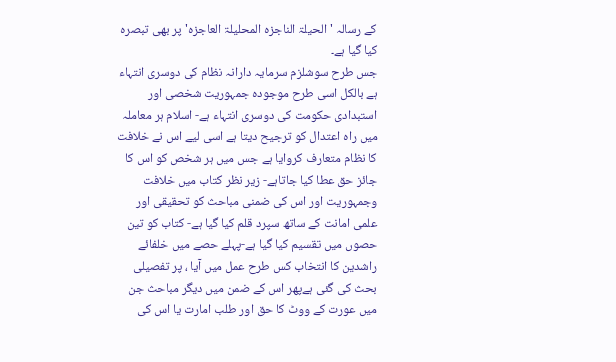کے رسالہ 'الحیلۃ الناجزہ المحلیلۃ العاجزہ' پر بھی تبصرہ کیا گیا ہے۔
جس طرح سوشلزم سرمایہ دارانہ نظام کی دوسری انتہاء ہے بالکل اسی طرح موجودہ جمہوریت شخصی اور استبدادی حکومت کی دوسری انتہاء ہے- اسلام ہر معاملہ میں راہ اعتدال کو ترجیح دیتا ہے اسی لیے اس نے خلافت کا نظام متعارف کروایا ہے جس میں ہر شخص کو اس کا جائز حق عطا کیا جاتاہے- زیر نظر کتاب میں خلافت وجمہوریت اور اس کی ضمنی مباحث کو تحقیقی اور علمی امانت کے ساتھ سپرد قلم کیا گیا ہے- کتاب کو تین حصوں میں تقسیم کیا گیا ہے-پہلے حصے میں خلفائے راشدین کا انتخاب کس طرح عمل میں آیا ، پر تفصیلی بحث کی گئی ہےپھر اس کے ضمن میں دیگر مباحث جن میں عورت کے ووٹ کا حق اور طلب امارت یا اس کی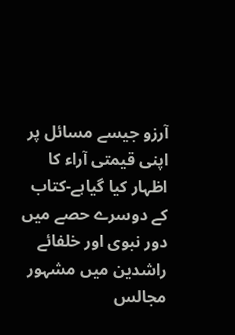آرزو جیسے مسائل پر اپنی قیمتی آراء کا اظہار کیا گیاہے-کتاب کے دوسرے حصے میں دور نبوی اور خلفائے راشدین میں مشہور مجالس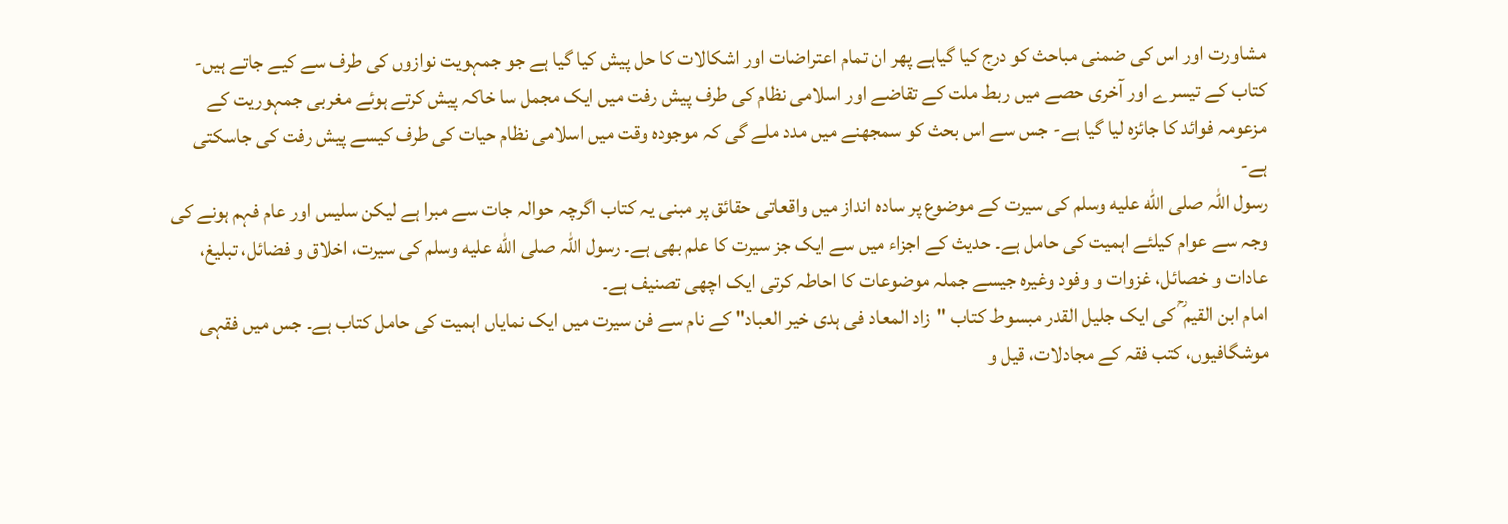مشاورت اور اس کی ضمنی مباحث کو درج کیا گیاہے پھر ان تمام اعتراضات اور اشکالات کا حل پیش کیا گیا ہے جو جمہویت نوازوں کی طرف سے کیے جاتے ہیں-کتاب کے تیسرے اور آخری حصے میں ربط ملت کے تقاضے اور اسلامی نظام کی طرف پیش رفت میں ایک مجمل سا خاکہ پیش کرتے ہوئے مغربی جمہوریت کے مزعومہ فوائد کا جائزہ لیا گیا ہے- جس سے اس بحث کو سمجھنے میں مدد ملے گی کہ موجودہ وقت میں اسلامی نظام حیات کی طرف کیسے پیش رفت کی جاسکتی ہے-
رسول اللہ صلى الله عليه وسلم کی سیرت کے موضوع پر سادہ انداز میں واقعاتی حقائق پر مبنی یہ کتاب اگرچہ حوالہ جات سے مبرا ہے لیکن سلیس اور عام فہم ہونے کی وجہ سے عوام کیلئے اہمیت کی حامل ہے۔ حدیث کے اجزاء میں سے ایک جز سیرت کا علم بھی ہے۔ رسول اللہ صلى الله عليه وسلم کی سیرت، اخلاق و فضائل، تبلیغ، عادات و خصائل، غزوات و وفود وغیرہ جیسے جملہ موضوعات کا احاطہ کرتی ایک اچھی تصنیف ہے۔
امام ابن القیم ؒ کی ایک جلیل القدر مبسوط کتاب "زاد المعاد فی ہدی خیر العباد" کے نام سے فن سیرت میں ایک نمایاں اہمیت کی حامل کتاب ہے۔ جس میں فقہی موشگافیوں، کتب فقہ کے مجادلات، قیل و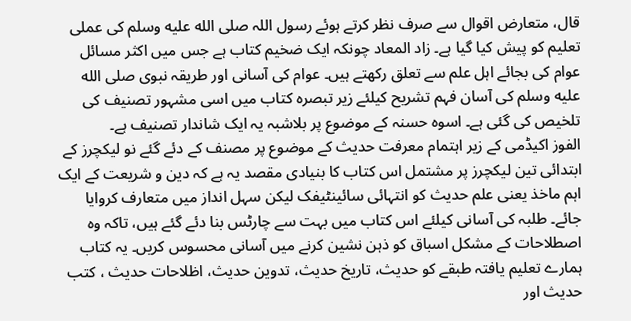قال، متعارض اقوال سے صرف نظر کرتے ہوئے رسول اللہ صلى الله عليه وسلم کی عملی تعلیم کو پیش کیا گیا ہے۔ زاد المعاد چونکہ ایک ضخیم کتاب ہے جس میں اکثر مسائل عوام کی بجائے اہل علم سے تعلق رکھتے ہیں۔ عوام کی آسانی اور طریقہ نبوی صلى الله عليه وسلم کی آسان فہم تشریح کیلئے زیر تبصرہ کتاب میں اسی مشہور تصنیف کی تلخیص کی گئی ہے۔ اسوہ حسنہ کے موضوع پر بلاشبہ یہ ایک شاندار تصنیف ہے۔
الفوز اکیڈمی کے زیر اہتمام معرفت حدیث کے موضوع پر مصنف کے دئے گئے نو لیکچرز کے ابتدائی تین لیکچرز پر مشتمل اس کتاب کا بنیادی مقصد یہ ہے کہ دین و شریعت کے ایک اہم ماخذ یعنی علم حدیث کو انتہائی سائینٹیفک لیکن سہل انداز میں متعارف کروایا جائے۔ طلبہ کی آسانی کیلئے اس کتاب میں بہت سے چارٹس بنا دئے گئے ہیں، تاکہ وہ اصطلاحات کے مشکل اسباق کو ذہن نشین کرنے میں آسانی محسوس کریں۔ یہ کتاب ہمارے تعلیم یافتہ طبقے کو حدیث، تاریخ حدیث، تدوین حدیث، اظلاحات حدیث ، کتب حدیث اور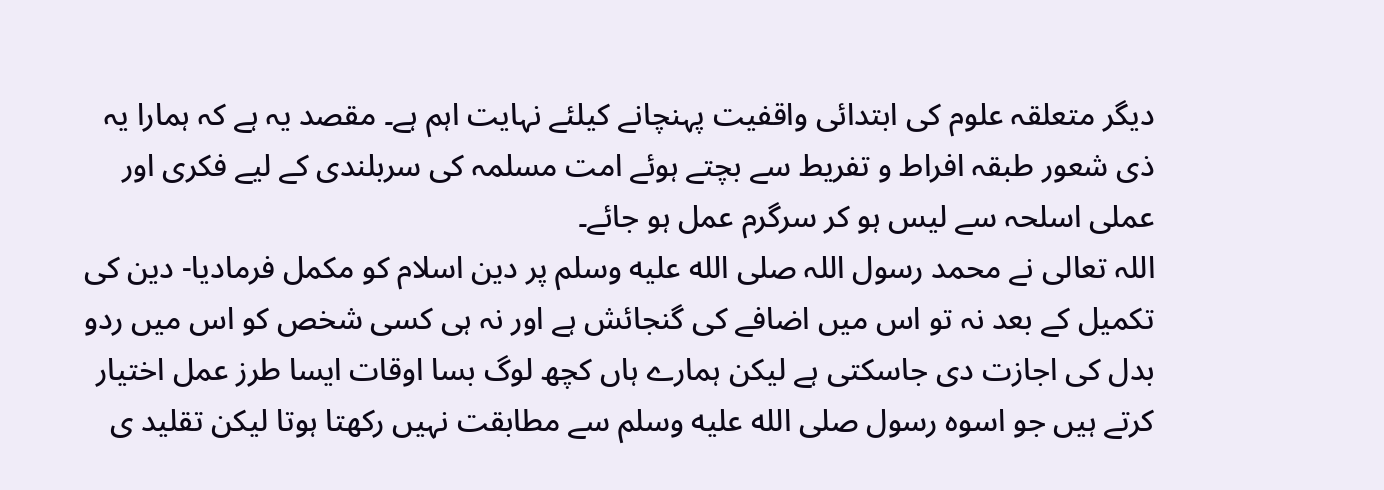دیگر متعلقہ علوم کی ابتدائی واقفیت پہنچانے کیلئے نہایت اہم ہے۔ مقصد یہ ہے کہ ہمارا یہ ذی شعور طبقہ افراط و تفریط سے بچتے ہوئے امت مسلمہ کی سربلندی کے لیے فکری اور عملی اسلحہ سے لیس ہو کر سرگرم عمل ہو جائے۔
اللہ تعالی نے محمد رسول اللہ صلى الله عليه وسلم پر دین اسلام کو مکمل فرمادیا- دین کی تکمیل کے بعد نہ تو اس میں اضافے کی گنجائش ہے اور نہ ہی کسی شخص کو اس میں ردو بدل کی اجازت دی جاسکتی ہے ليكن ہمارے ہاں کچھ لوگ بسا اوقات ایسا طرز عمل اختیار کرتے ہیں جو اسوہ رسول صلى الله عليه وسلم سے مطابقت نہیں رکھتا ہوتا لیکن تقلید ی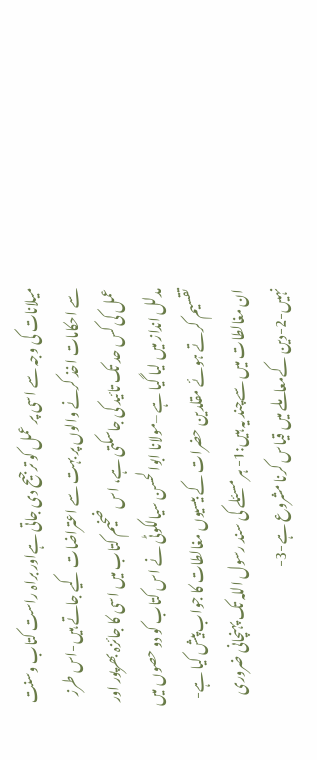میلانات کی وجہ سے اسی پر عمل کو ترجیح دی جاتی ہےاور براہ راست کتاب وسنت سے احکامات اخذ کرنے والوں پر بہت سے اعتراضات کیے جاتے ہیں-اس طرز عمل کی کس حد تک تائید کی جاسکتی ہے، اس ضخیم کتاب میں اسی کا جائزہ بھرپور اور مدلل انداز میں لیا گیا ہے –مولانا ابوالحسن سیالکوٹی نے اس کتاب کو دو حصوں میں تقسیم کرتے ہوئے مقلدین حضرات کے بیسیوں مغالطات کا جواب پیش کیا ہے-ان مغالطات میں سےچند یہ ہیں:1- ہر مسئلے کی سند رسول اللہ تک پہنچانی ضروری نہیں-2-دین کےمعاملے میں قیاس کرنا مشروع ہے-3-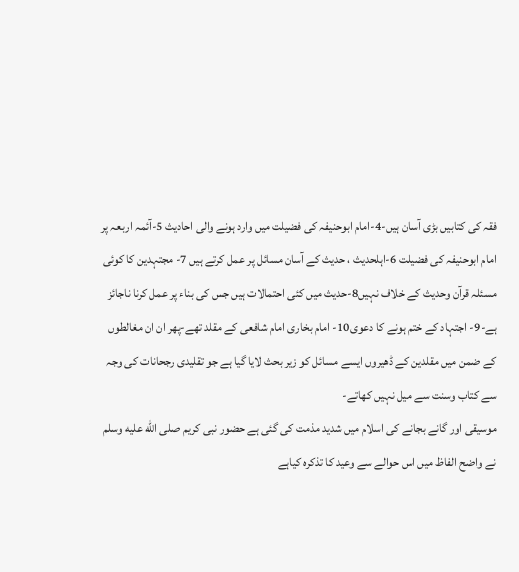فقہ کی کتابیں بڑی آسان ہیں-4-امام ابوحنیفہ کی فضیلت میں وارد ہونے والی احادیث 5-آئمہ اربعہ پر امام ابوحنیفہ کی فضیلت 6-اہلحدیث ، حدیث کے آسان مسائل پر عمل کرتے ہیں 7- مجتہدین کا کوئی مسئلہ قرآن وحدیث کے خلاف نہیں8-حدیث میں کئی احتمالات ہیں جس کی بناء پر عمل کرنا ناجائز ہے-9- اجتہاد کے ختم ہونے کا دعوی10- امام بخاری امام شافعی کے مقلد تھے-پھر ان ان مغالطوں کے ضمن میں مقلدین کے ڈھیروں ایسے مسائل کو زیر بحث لایا گیا ہے جو تقلیدی رجحانات کی وجہ سے کتاب وسنت سے میل نہیں کھاتے-
موسیقی اور گانے بجانے کی اسلام میں شدید مذمت کی گئی ہے حضور نبی کریم صلى الله عليه وسلم نے واضح الفاظ میں اس حوالے سے وعید کا تذکرہ کیاہے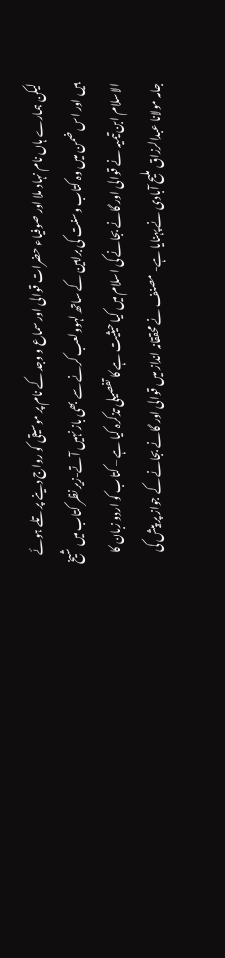لیکن ہمارے ہاں نام نہاد ملا اور صوفیاء حضرات قوالی اور سماع و وجد کے نام پر موسیقی کو رواج دینے پر تلے ہوئے ہیں اور اس ضمن میں وہ کتاب وسنت کی براہین کے ساتھ لہوولعب کرنے سے بھی باز نہیں آتے-زیر نظر کتاب میں شیخ الاسلام ابن تیمیہ نے قوالی اور گانے بجانے کی اسلام میں کیا حیثیت ہے کا تفصیلی تذکرہ کیا ہے – کتاب کو اردو زبان کا جامہ مولانا عبدالرزاق ملیح آبادی نے پہنایا ہے- مصنف نے محققانہ انداز میں قوالی اور گانے بجانے کے جواز پر پیش کی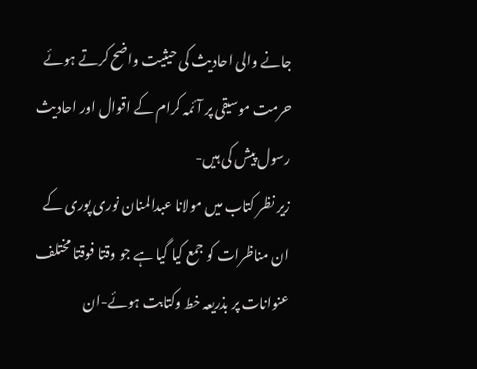جانے والی احادیث کی حیثیت واضح کرتے ہوئے حرمت موسیقی پر آئمہ کرام کے اقوال اور احادیث رسول پیش کی ہیں-
زير نظر کتاب میں مولانا عبدالمنان نوری پوری کے ان مناظرات کو جمع کیا گیا ہے جو وقتا فوقتا مختلف عنوانات پر بذریعہ خط وکتابت ہوئے-ان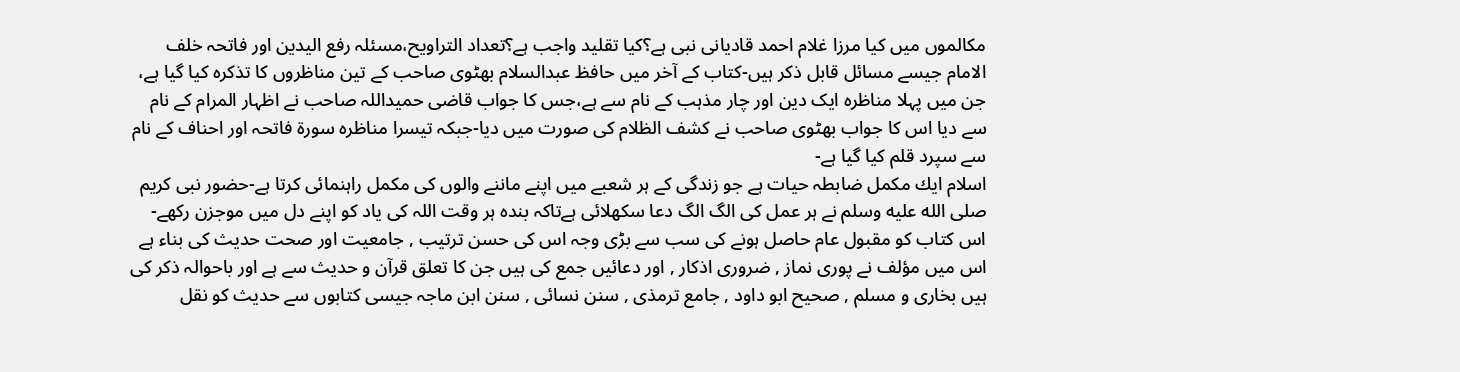مکالموں میں کیا مرزا غلام احمد قادیانی نبی ہے؟کیا تقلید واجب ہے؟تعداد التراویح،مسئلہ رفع الیدین اور فاتحہ خلف الامام جیسے مسائل قابل ذکر ہیں-کتاب کے آخر میں حافظ عبدالسلام بھٹوی صاحب کے تین مناظروں کا تذکرہ کیا گیا ہے، جن میں پہلا مناظرہ ایک دین اور چار مذہب کے نام سے ہے،جس کا جواب قاضی حمیداللہ صاحب نے اظہار المرام کے نام سے دیا اس کا جواب بھٹوی صاحب نے کشف الظلام کی صورت میں دیا-جبکہ تیسرا مناظرہ سورۃ فاتحہ اور احناف کے نام سے سپرد قلم کیا گیا ہے-
اسلام ايك مكمل ضابطہ حیات ہے جو زندگی کے ہر شعبے میں اپنے ماننے والوں کی مکمل راہنمائی کرتا ہے-حضور نبی کریم صلى الله عليه وسلم نے ہر عمل کی الگ الگ دعا سکھلائی ہےتاکہ بندہ ہر وقت اللہ کی یاد کو اپنے دل میں موجزن رکھے-اس کتاب کو مقبول عام حاصل ہونے کی سب سے بڑی وجہ اس کی حسن ترتیب , جامعیت اور صحت حدیث کی بناء ہے اس میں مؤلف نے پوری نماز , ضروری اذکار , اور دعائیں جمع کی ہیں جن کا تعلق قرآن و حدیث سے ہے اور باحوالہ ذکر کی ہیں بخاری و مسلم , صحیح ابو داود , جامع ترمذی , سنن نسائی , سنن ابن ماجہ جیسی کتابوں سے حدیث کو نقل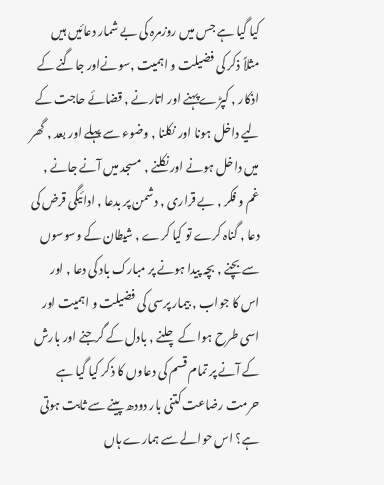کیا گیا ہے جس میں روزمرہ کی بے شمار دعائیں ہیں مثلاً ذکر کی فضیلت و اہمیت ,سونےاور جاگنے کے اذکار , کپڑے پہنے اور اتارنے , قضائے حاجت کے لیے داخل ہونا اور نکلنا , وضوء سے پہلے اور بعد , گھر میں داخل ہونے اور نکلنے , مسجد میں آنے جانے , غم و فکر , بے قراری , دشمن پر بدعا , ادائیگی قرض کی دعا , گناہ کرے تو کیا کرے , شیطان کے وسوسوں سے بچنے , بچہ پیدا ہونے پر مبارک باد کی دعا , اور اس کا جواب , بیمار پرسی کی فضیلت و اہمیت اور اسی طرح ہوا کے چلنے , بادل کے گرجنے اور بارش کے آنے پر تمام قسم کی دعاوں کا ذکر کیا گیا ہے
حرمت رضاعت کتنی بار دودھ پینے سے ثابت ہوتی ہے؟ اس حوالے سے ہمارے ہاں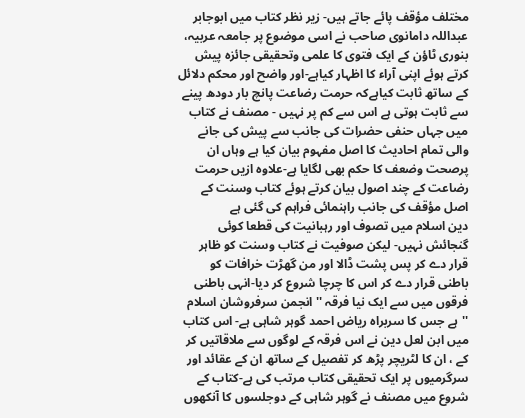مختلف مؤقف پائے جاتے ہیں- زیر نظر کتاب میں ابوجابر عبداللہ دامانوی صاحب نے اسی موضوع پر جامعہ عربیہ، بنوری ٹاؤن کے ایک فتوی کا علمی وتحقیقی جائزہ پیش کرتے ہوئے اپنی آراء کا اظہار کیاہے-اور واضح اور محکم دلائل کے ساتھ ثابت کیاہےکہ حرمت رضاعت پانچ بار دودھ پینے سے ثابت ہوتی ہے اس سے کم پر نہیں - مصنف نے کتاب میں جہاں حنفی حضرات کی جانب سے پیش کی جانے والی تمام احادیث کا اصل مفہوم بیان کیا ہے وہاں ان پرصحت وضعف کا حکم بھی لگایا ہے-علاوہ ازیں حرمت رضاعت کے چند اصول بیان کرتے ہوئے کتاب وسنت کے اصل مؤقف کی جانب راہنمائی فراہم کی گئی ہے
دین اسلام میں تصوف اور رہبانیت کی قطعا کوئی گنجائش نہیں- لیکن صوفیت نے کتاب وسنت کو ظاہر قرار دے کر پس پشت ڈالا اور من گھڑت خرافات کو باطنی قرار دے کر اس کا چرچا شروع کر دیا-انہی باطنی فرقوں میں سے ایک نیا فرقہ '' انجمن سرفروشان اسلام ''ہے جس کا سربراہ ریاض احمد گوہر شاہی ہے- اس کتاب میں ابن لعل دین نے اس فرقہ کے لوگوں سے ملاقاتیں کر کے ، ان کا لٹریچر پڑھ کر تفصیل کے ساتھ ان کے عقائد اور سرگرمیوں پر ایک تحقیقی کتاب مرتب کی ہے-کتاب کے شروع میں مصنف نے گوہر شاہی کے دوجلسوں کا آنکھوں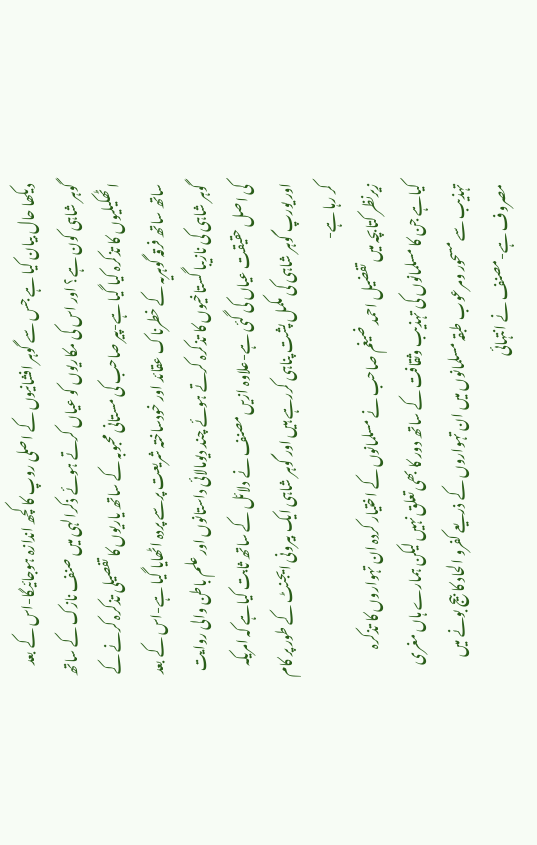دیکھا حال بیان کیا ہے جس سے گوہر افشانیوں کے اصلی روپ کا کچھ اندازہ ہوجائیگا-اس کے بعد گوہر شاہی کون ہے؟ اور اس کی مکاریوں کو عیاں کرتے ہوئے ذکرالہی میں صنف نازک کے ساتھ اٹھکیلیوں کا تذکرہ کیا گیا ہے-پیر صاحب کی مستانی محبوبہ کے ساتھ یاریوں کا تفصیلی تذکرہ کرنے کے ساتھ ساتھ فرقہ گوہریہ کے خطرناک عقائد اور خودساختہ شریعت پرسے پردہ اٹھایا گیا ہے-اس کے بعد گوہر شاہی کی نازیبا گستاخیوں کا تذکرہ کرتے ہوئے چند دیومالائی داستانوں اور علم باطن والی روایت کی اصل حقیقت عیاں کی گئی ہے-علاوہ ازیں مصنف نے دلائل کے ساتھ ثابت کیاہے کہ امریکہ اور یورپ گوہر شاہی کی مکمل پشت پناہی کررہے ہیں اور گوہر شاہی ایک بیرونی ایجنٹ کے طور پر کام کر رہا ہے-
زيرنظر کتابچہ میں تفضیل احمد ضیغم صاحب نے مسلمانوں کے اختیار کردہ ان تہواروں کا تذکرہ کیاہے جن کا مسلمانوں کی تہذیب وثقافت کے ساتھ دور کا بھی تعلق نہیں لیکن ہمارے ہاں مغری تہذیب سے مسحور ومرعوب طبقہ مسلمانوں میں ان تہواروں کے ذریعے کفرو الحاد کا بیج بونے میں مصروف ہے-مصنف نے انتہائی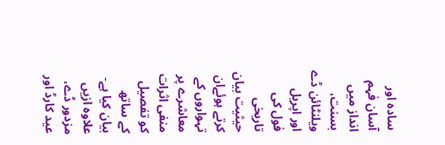سادہ اور آسان فہم انداز میں بسنت، ویلنٹائن ڈے اور اپریل فول کی تاریخی حیثیت بیان کرتے ہوئےان تہواروں کے معاشرے پر منفی اثرات کو تفصیل کے ساتھ بیان کیا ہے-علاوہ ازیں مزدور ڈے، عید کارڈ اور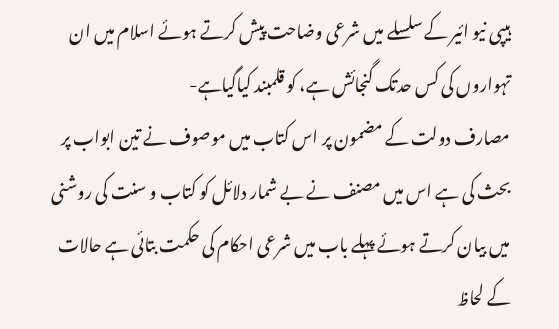ہیپی نیو ائیر کے سلسلے میں شرعی وضاحت پیش کرتے ہوئے اسلام میں ان تہواروں کی کس حدتک گنجائش ہے، کو قلمبند کیاگیاہے-
مصارف دولت کے مضمون پر اس کتاب میں موصوف نے تین ابواب پر بحث کی ہے اس میں مصنف نے بے شمار دلائل کو کتاب و سنت کی روشنی میں بیان کرتے ہوئے پہلے باب میں شرعی احکام کی حکمت بتائی ہے حالات کے لحاظ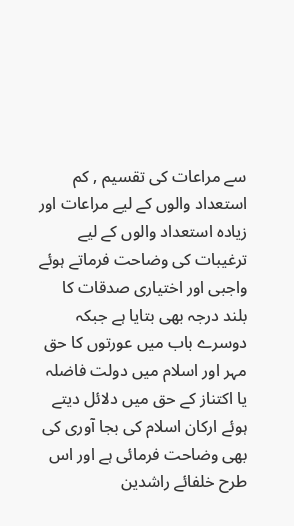سے مراعات کی تقسیم , کم استعداد والوں کے لیے مراعات اور زیادہ استعداد والوں کے لیے ترغیبات کی وضاحت فرماتے ہوئے واجبی اور اختیاری صدقات کا بلند درجہ بھی بتایا ہے جبکہ دوسرے باب میں عورتوں کا حق مہر اور اسلام میں دولت فاضلہ یا اکتناز کے حق میں دلائل دیتے ہوئے ارکان اسلام کی بجا آوری کی بھی وضاحت فرمائی ہے اور اس طرح خلفائے راشدین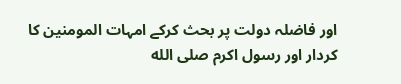اور فاضلہ دولت پر بحث کرکے امہات المومنین کا کردار اور رسول اکرم صلى الله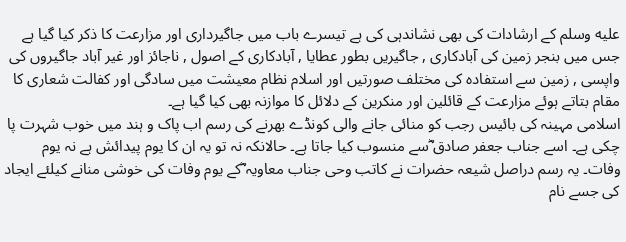عليه وسلم کے ارشادات کی بھی نشاندہی کی ہے تیسرے باب میں جاگیرداری اور مزارعت کا ذکر کیا گیا ہے جس میں بنجر زمین کی آبادکاری , جاگیریں بطور عطایا , آبادکاری کے اصول , ناجائز اور غیر آباد جاگیروں کی واپسی , زمین سے استفادہ کی مختلف صورتیں اور اسلام نظام معیشت میں سادگی اور کفالت شعاری کا مقام بتاتے ہوئے مزارعت کے قائلین اور منکرین کے دلائل کا موازنہ بھی کیا گیا ہے۔
اسلامی مہینہ کی بائیس رجب کو منائی جانے والی کونڈے بھرنے کی رسم اب پاک و ہند میں خوب شہرت پا چکی ہے۔ اسے جناب جعفر صادق ؓسے منسوب کیا جاتا ہے۔ حالانکہ نہ تو یہ ان کا یوم پیدائش ہے نہ یوم وفات۔ یہ رسم دراصل شیعہ حضرات نے کاتب وحی جناب معاویہ ؓکے یوم وفات کی خوشی منانے کیلئے ایجاد کی جسے نام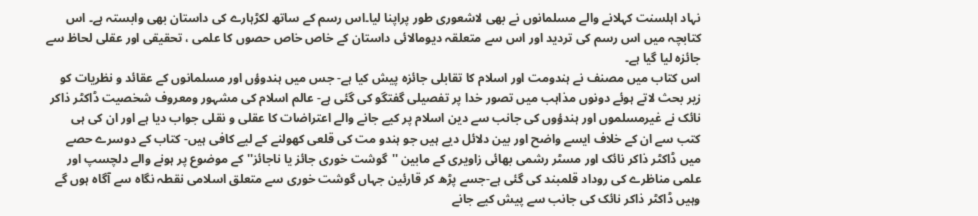نہاد اہلسنت کہلانے والے مسلمانوں نے بھی لاشعوری طور پراپنا لیا۔اس رسم کے ساتھ لکڑہارے کی داستان بھی وابستہ ہے۔ اس کتابچہ میں اس رسم کی تردید اور اس سے متعلقہ دیومالائی داستان کے خاص خاص حصوں کا علمی ، تحقیقی اور عقلی لحاظ سے جائزہ لیا گیا ہے۔
اس کتاب میں مصنف نے ہندومت اور اسلام کا تقابلی جائزہ پیش کیا ہے- جس میں ہندوؤں اور مسلمانوں کے عقائد و نظریات کو زیر بحث لاتے ہوئے دونوں مذاہب میں تصور خدا پر تفصیلی گفتگو کی گئی ہے- عالم اسلام کی مشہور ومعروف شخصیت ڈاکٹر ذاکر نائک نے غیرمسلموں اور ہندؤوں کی جانب سے دین اسلام پر کیے جانے والے اعتراضات کا عقلی و نقلی جواب دیا ہے اور ان کی ہی کتب سے ان کے خلاف ایسے واضح اور بین دلائل دیے ہیں جو ہندو مت کی قلعی کھولنے کے لیے کافی ہیں- کتاب کے دوسرے حصے میں ڈاکٹر ذاکر نائک اور مسٹر رشمی بھائی زاویری کے مابین ''گوشت خوری جائز یا ناجائز'' کے موضوع پر ہونے والے دلچسپ اور علمی مناظرے کی روداد قلمبند کی گئی ہے-جسے پڑھ کر قارئین جہاں گوشت خوری سے متعلق اسلامی نقطہ نگاہ سے آگاہ ہوں گے وہیں ڈاکٹر ذاکر نائک کی جانب سے پیش کیے جانے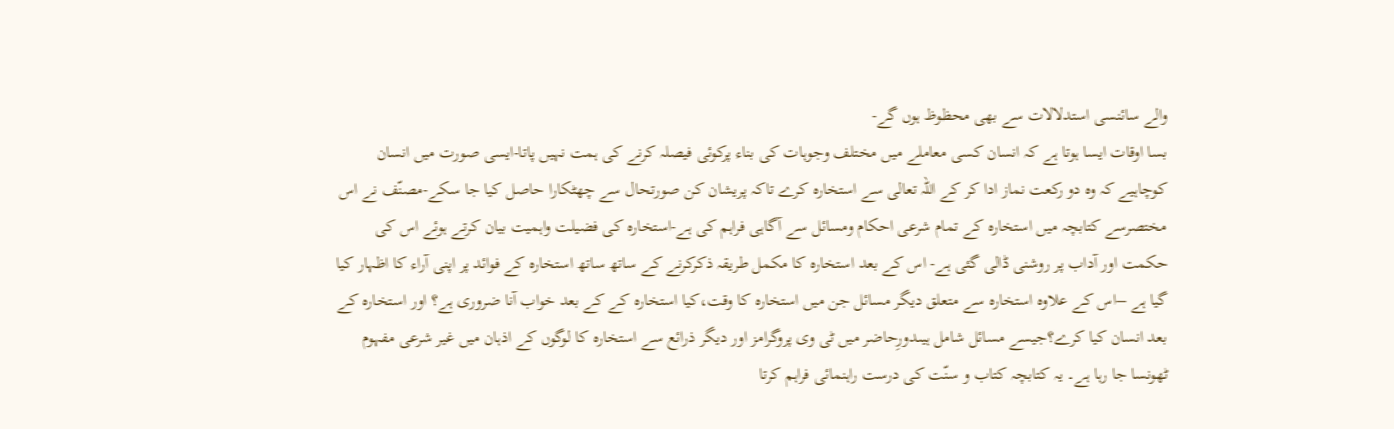والے سائنسی استدلالات سے بھی محظوظ ہوں گے-
بسا اوقات ایسا ہوتا ہے کہ انسان کسی معاملے میں مختلف وجوہات کی بناء پرکوئی فیصلہ کرنے کی ہمت نہیں پاتا-ایسی صورت میں انسان کوچاہیے کہ وہ دو رکعت نماز ادا کر کے اللہ تعالی سے استخارہ کرے تاکہ پریشان کن صورتحال سے چھٹکارا حاصل کیا جا سکے-مصنّف نے اس مختصرسے کتابچہ میں استخارہ کے تمام شرعی احکام ومسائل سے آگاہی فراہم کی ہے-استخارہ کی فضیلت واہمیت بیان کرتے ہوئے اس کی حکمت اور آداب پر روشنی ڈالی گئی ہے- اس کے بعد استخارہ کا مکمل طریقہ ذکرکرنے کے ساتھ ساتھ استخارہ کے فوائد پر اپنی آراء کا اظہار کیا گیا ہے –اس کے علاوہ استخارہ سے متعلق دیگر مسائل جن میں استخارہ کا وقت،کیا استخارہ کے کے بعد خواب آنا ضروری ہے؟ اور استخارہ کے بعد انسان کیا کرے؟جیسے مسائل شامل ہیںدورِحاضر میں ٹی وی پروگرامز اور دیگر ذرائع سے استخارہ کا لوگوں کے اذہان میں غیر شرعی مفہوم ٹھونسا جا رہا ہے۔ یہ کتابچہ کتاب و سنّت کی درست راہنمائی فراہم کرتا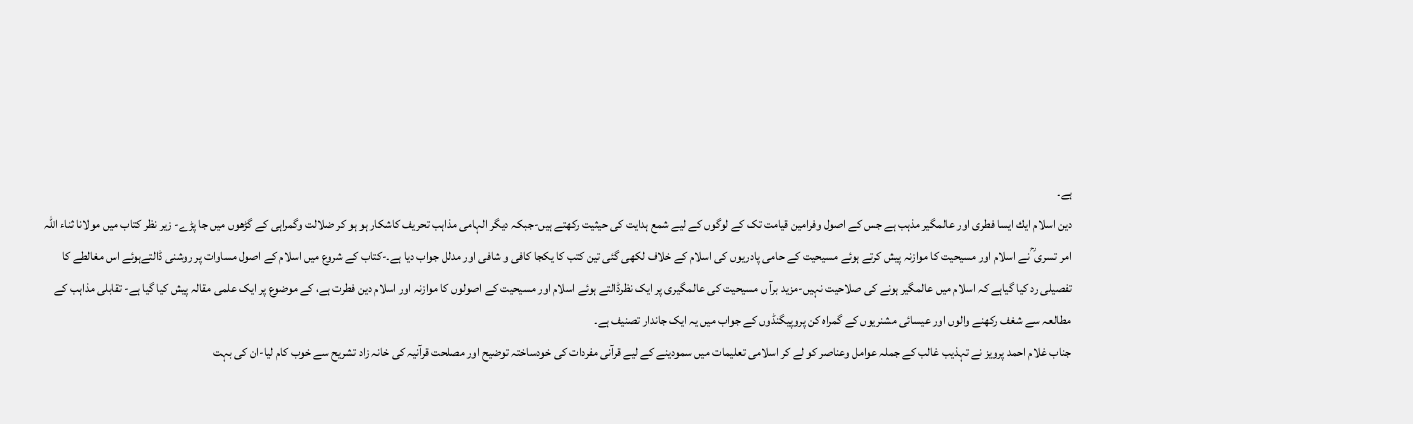ہے۔
دين اسلام ايك ايسا فطری اور عالمگیر مذہب ہے جس کے اصول وفرامین قیامت تک کے لوگوں کے لیے شمع ہدایت کی حیثیت رکھتے ہیں-جبکہ دیگر الہامی مذاہب تحریف کاشکار ہو ہو کر ضلالت وگمراہی کے گڑھوں میں جا پڑے- زیر نظر کتاب میں مولانا ثناء اللہ امر تسری ؒ نے اسلام اور مسیحیت کا موازنہ پیش کرتے ہوئے مسیحیت کے حامی پادریوں کی اسلام کے خلاف لکھی گئی تین کتب کا یکجا کافی و شافی اور مدلل جواب دیا ہے۔-کتاب کے شروع میں اسلام کے اصول مساوات پر روشنی ڈالتےہوئے اس مغالطے کا تفصیلی رد کیا گیاہے کہ اسلام میں عالمگیر ہونے کی صلاحیت نہیں-مزید برآ ں مسیحیت کی عالمگیری پر ایک نظرڈالتے ہوئے اسلام اور مسیحیت کے اصولوں کا موازنہ اور اسلام دین فطرت ہے، کے موضوع پر ایک علمی مقالہ پیش کیا گیا ہے- تقابلی مذاہب کے مطالعہ سے شغف رکھنے والوں اور عیسائی مشنریوں کے گمراہ کن پروپیگنڈوں کے جواب میں یہ ایک جاندار تصنیف ہے۔
جناب غلام احمد پرویز نے تہذیب غالب کے جملہ عوامل وعناصر کو لے کر اسلامی تعلیمات میں سمودینے کے لیے قرآنی مفردات کی خودساختہ توضیح اور مصلحت قرآنیہ کی خانہ زاد تشریح سے خوب کام لیا-ان کی بہت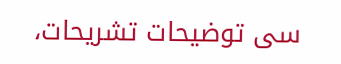سی توضیحات تشریحات،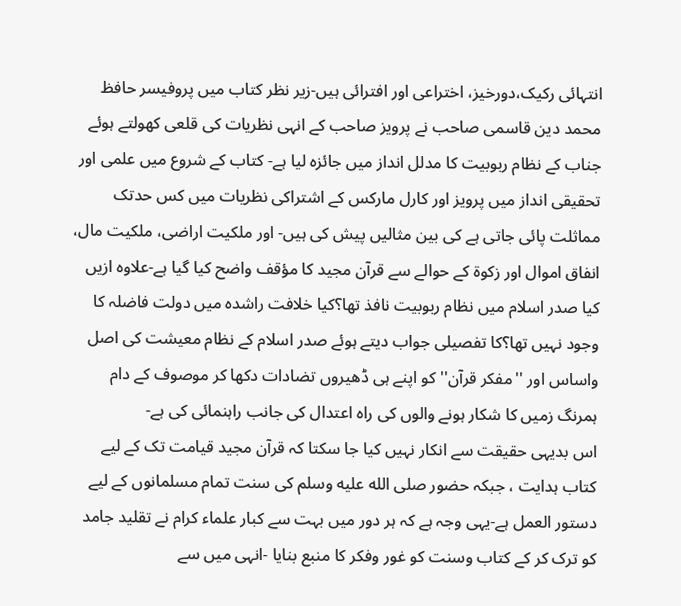انتہائی رکیک،دورخیز، اختراعی اور افترائی ہیں-زیر نظر کتاب میں پروفیسر حافظ محمد دین قاسمی صاحب نے پرویز صاحب کے انہی نظریات کی قلعی کھولتے ہوئے جناب کے نظام ربوبیت کا مدلل انداز میں جائزہ لیا ہے- کتاب کے شروع میں علمی اور تحقیقی انداز میں پرویز اور کارل مارکس کے اشتراکی نظریات میں کس حدتک مماثلت پائی جاتی ہے کی بین مثالیں پیش کی ہیں- اور ملکیت اراضی، ملکیت مال، انفاق اموال اور زکوۃ کے حوالے سے قرآن مجید کا مؤقف واضح کیا گیا ہے-علاوہ ازیں کیا صدر اسلام میں نظام ربوبیت نافذ تھا؟کیا خلافت راشدہ میں دولت فاضلہ کا وجود نہیں تھا؟کا تفصیلی جواب دیتے ہوئے صدر اسلام کے نظام معیشت کی اصل واساس اور ''مفکر قرآن'' کو اپنے ہی ڈھیروں تضادات دکھا کر موصوف کے دام ہمرنگ زمیں کا شکار ہونے والوں کی راہ اعتدال کی جانب راہنمائی کی ہے-
اس بدیہی حقیقت سے انکار نہیں کیا جا سکتا کہ قرآن مجید قیامت تک کے لیے کتاب ہدایت ، جبکہ حضور صلى الله عليه وسلم کی سنت تمام مسلمانوں کے لیے دستور العمل ہے-یہی وجہ ہے کہ ہر دور میں بہت سے کبار علماء کرام نے تقلید جامد کو ترک کر کے کتاب وسنت کو غور وفکر کا منبع بنایا -انہی میں سے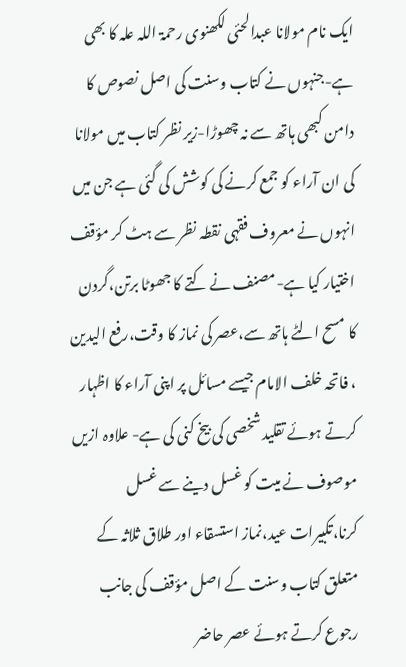ایک نام مولانا عبدالحئی لکھنوی رحمۃ اللہ علہ کا بھی ہے-جنہوں نے کتاب وسنت کی اصل نصوص کا دامن کبھی ہاتھ سے نہ چھوڑا-زیر نظر کتاب میں مولانا کی ان آراء کو جمع کرنے کی کوشش کی گئی ہے جن میں انہوں نے معروف فقہی نقطہ نظر سے ہٹ کر مؤقف اختیار کیا ہے-مصنف نے کتے کا جھوٹا برتن،گردن کا مسح الٹے ہاتھ سے،عصر کی نماز کا وقت،رفع الیدین ، فاتحہ خلف الامام جیسے مسائل پر اپنی آراء کا اظہار کرتے ہوئے تقلید شخصی کی بیخ کنی کی ہے- علاوہ ازیں موصوف نے میت کو غسل دینے سے غسل کرنا،تکبیرات عید،نماز استسقاء اور طلاق ثلاثہ کے متعلق کتاب وسنت کے اصل مؤقف کی جانب رجوع کرتے ہوئے عصر حاضر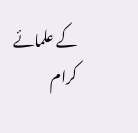کے علمائے کرام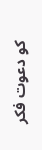کو دعوت فکر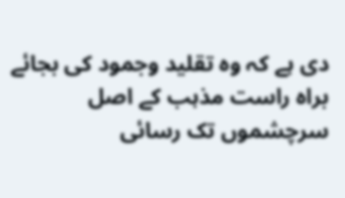دی ہے کہ وہ تقلید وجمود کی بجائے براہ راست مذہب کے اصل سرچشموں تک رسائی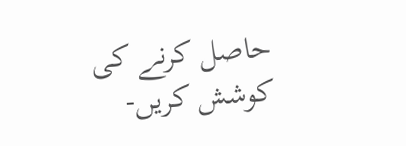حاصل کرنے کی کوشش کریں-